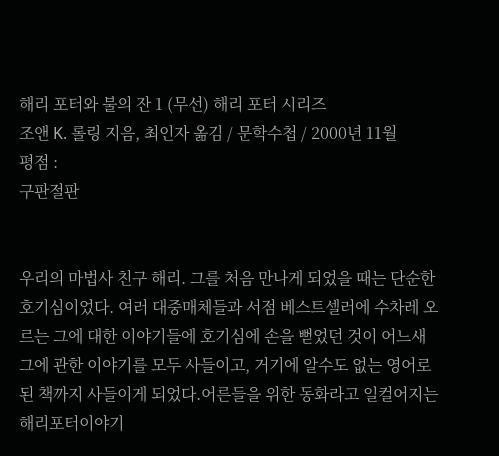해리 포터와 불의 잔 1 (무선) 해리 포터 시리즈
조앤 K. 롤링 지음, 최인자 옮김 / 문학수첩 / 2000년 11월
평점 :
구판절판


우리의 마법사 친구 해리. 그를 처음 만나게 되었을 때는 단순한 호기심이었다. 여러 대중매체들과 서점 베스트셀러에 수차레 오르는 그에 대한 이야기들에 호기심에 손을 뻗었던 것이 어느새 그에 관한 이야기를 모두 사들이고, 거기에 알수도 없는 영어로 된 책까지 사들이게 되었다.어른들을 위한 동화라고 일컬어지는 해리포터이야기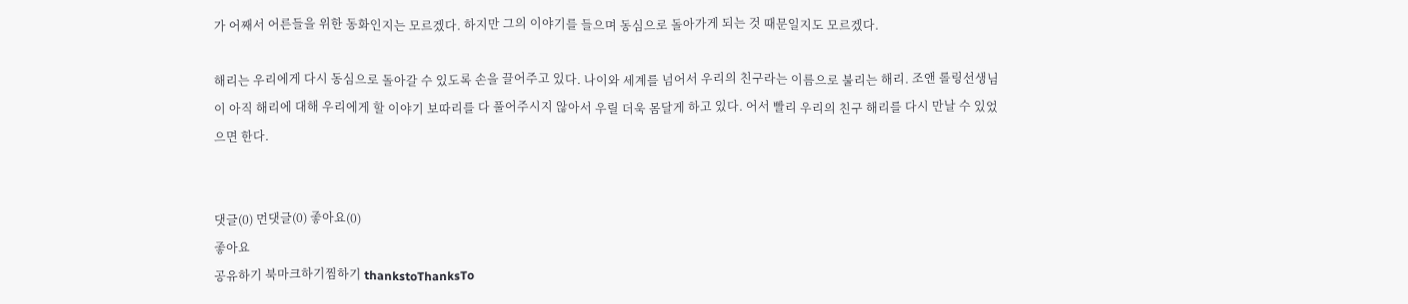가 어째서 어른들을 위한 동화인지는 모르겠다. 하지만 그의 이야기를 들으며 동심으로 돌아가게 되는 것 때문일지도 모르겠다.

해리는 우리에게 다시 동심으로 돌아갈 수 있도록 손을 끌어주고 있다. 나이와 세계를 넘어서 우리의 친구라는 이름으로 불리는 해리. 조앤 롤링선생님이 아직 해리에 대해 우리에게 할 이야기 보따리를 다 풀어주시지 않아서 우릴 더욱 몸달게 하고 있다. 어서 빨리 우리의 친구 해리를 다시 만날 수 있었으면 한다.


댓글(0) 먼댓글(0) 좋아요(0)
좋아요
공유하기 북마크하기찜하기 thankstoThanksTo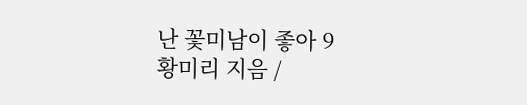난 꽃미남이 좋아 9
황미리 지음 /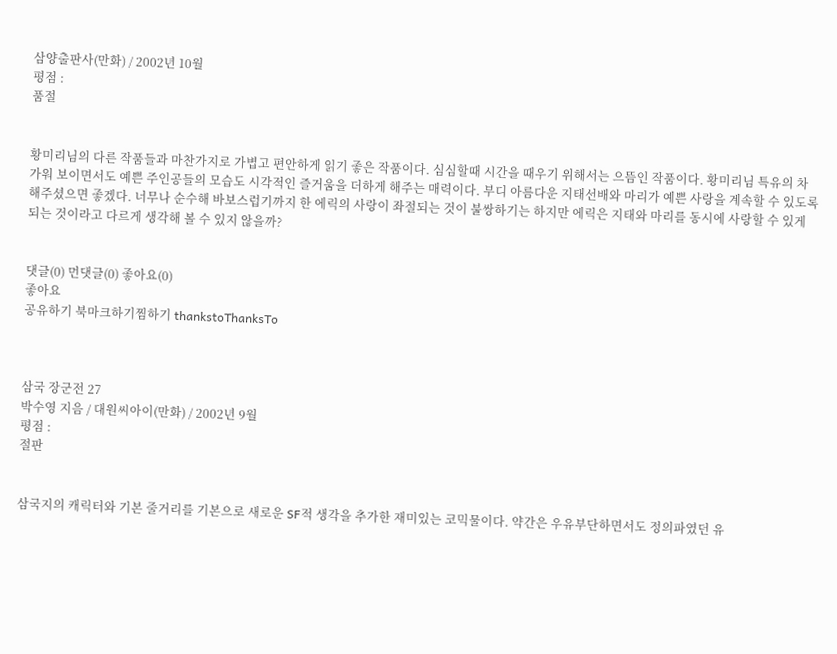삼양출판사(만화) / 2002년 10월
평점 :
품절


황미리님의 다른 작품들과 마찬가지로 가볍고 편안하게 읽기 좋은 작품이다. 심심할때 시간을 때우기 위해서는 으뜸인 작품이다. 황미리님 특유의 차가워 보이면서도 예쁜 주인공들의 모습도 시각적인 즐거움을 더하게 해주는 매력이다. 부디 아름다운 지태선배와 마리가 예쁜 사랑을 계속할 수 있도록 해주셨으면 좋겠다. 너무나 순수해 바보스럽기까지 한 에릭의 사랑이 좌절되는 것이 불쌍하기는 하지만 에릭은 지태와 마리를 동시에 사랑할 수 있게 되는 것이라고 다르게 생각해 볼 수 있지 않을까?


댓글(0) 먼댓글(0) 좋아요(0)
좋아요
공유하기 북마크하기찜하기 thankstoThanksTo



삼국 장군전 27
박수영 지음 / 대원씨아이(만화) / 2002년 9월
평점 :
절판


삼국지의 캐릭터와 기본 줄거리를 기본으로 새로운 SF적 생각을 추가한 재미있는 코믹물이다. 약간은 우유부단하면서도 정의파였던 유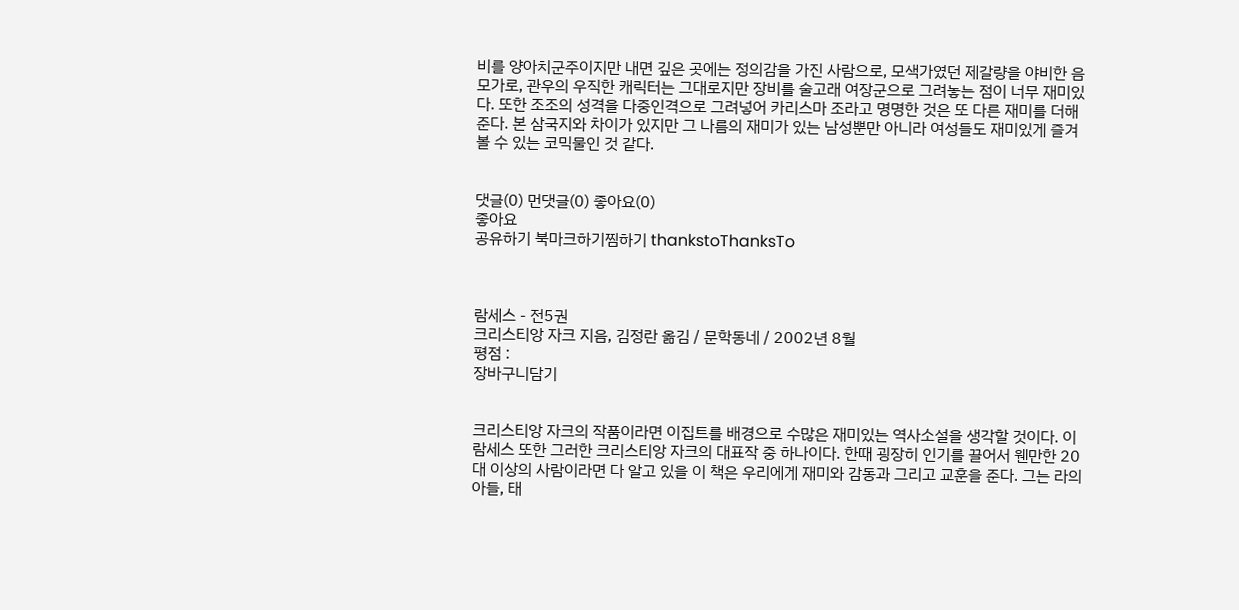비를 양아치군주이지만 내면 깊은 곳에는 정의감을 가진 사람으로, 모색가였던 제갈량을 야비한 음모가로, 관우의 우직한 캐릭터는 그대로지만 장비를 술고래 여장군으로 그려놓는 점이 너무 재미있다. 또한 조조의 성격을 다중인격으로 그려넣어 카리스마 조라고 명명한 것은 또 다른 재미를 더해준다. 본 삼국지와 차이가 있지만 그 나름의 재미가 있는 남성뿐만 아니라 여성들도 재미있게 즐겨볼 수 있는 코믹물인 것 같다.


댓글(0) 먼댓글(0) 좋아요(0)
좋아요
공유하기 북마크하기찜하기 thankstoThanksTo



람세스 - 전5권
크리스티앙 자크 지음, 김정란 옮김 / 문학동네 / 2002년 8월
평점 :
장바구니담기


크리스티앙 자크의 작품이라면 이집트를 배경으로 수많은 재미있는 역사소설을 생각할 것이다. 이 람세스 또한 그러한 크리스티앙 자크의 대표작 중 하나이다. 한때 굉장히 인기를 끌어서 웬만한 20대 이상의 사람이라면 다 알고 있을 이 책은 우리에게 재미와 감동과 그리고 교훈을 준다. 그는 라의 아들, 태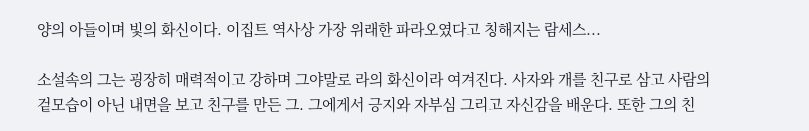양의 아들이며 빛의 화신이다. 이집트 역사상 가장 위래한 파라오였다고 칭해지는 람세스...

소설속의 그는 굉장히 매력적이고 강하며 그야말로 라의 화신이라 여겨진다. 사자와 개를 친구로 삼고 사람의 겉모습이 아닌 내면을 보고 친구를 만든 그. 그에게서 긍지와 자부심 그리고 자신감을 배운다. 또한 그의 친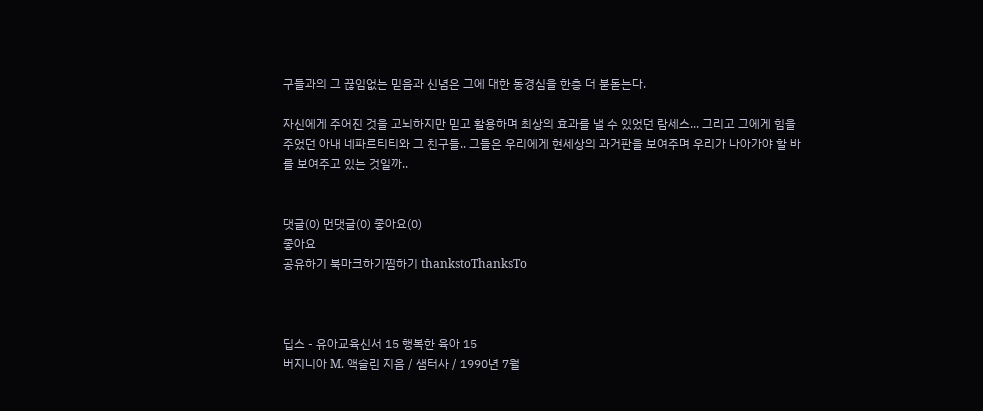구들과의 그 끊임없는 믿음과 신념은 그에 대한 동경심을 한층 더 붇돋는다.

자신에게 주어진 것을 고뇌하지만 믿고 활용하며 최상의 효과를 낼 수 있었던 람세스... 그리고 그에게 힘을 주었던 아내 네파르티티와 그 친구들.. 그들은 우리에게 현세상의 과거판을 보여주며 우리가 나아가야 할 바를 보여주고 있는 것일까..


댓글(0) 먼댓글(0) 좋아요(0)
좋아요
공유하기 북마크하기찜하기 thankstoThanksTo



딥스 - 유아교육신서 15 행복한 육아 15
버지니아 M. 액슬린 지음 / 샘터사 / 1990년 7월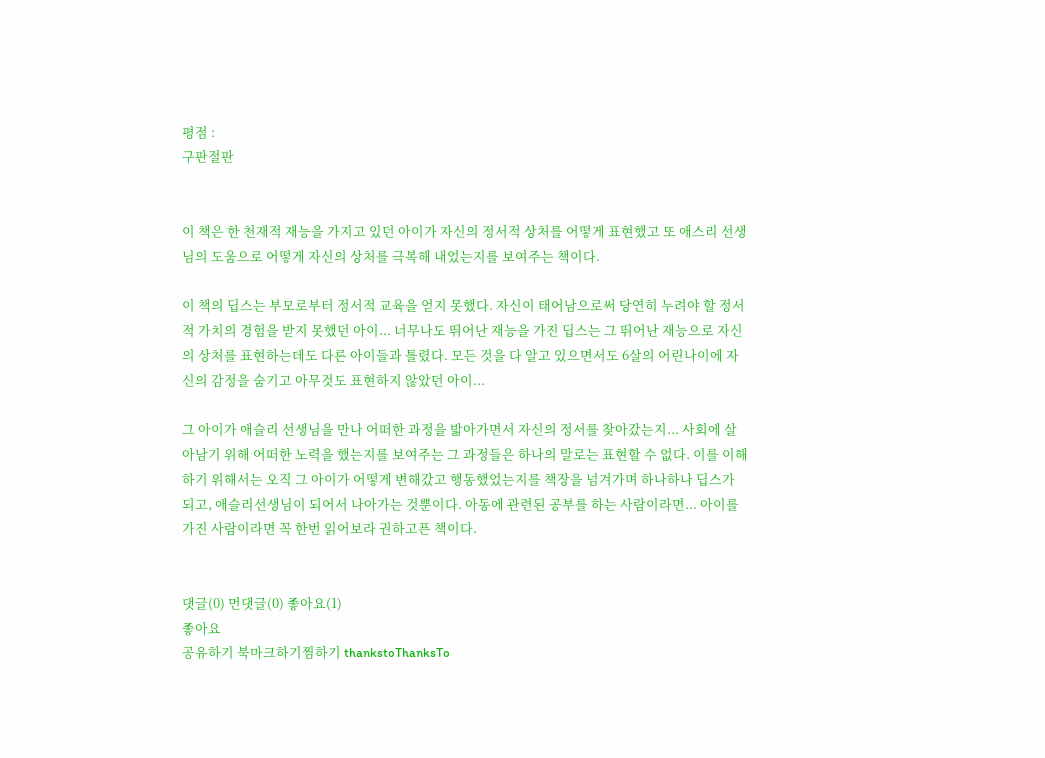평점 :
구판절판


이 책은 한 천재적 재능을 가지고 있던 아이가 자신의 정서적 상처를 어떻게 표현했고 또 애스리 선생님의 도움으로 어떻게 자신의 상처를 극복해 내었는지를 보여주는 책이다.

이 책의 딥스는 부모로부터 정서적 교육을 얻지 못했다. 자신이 태어남으로써 당연히 누려야 할 정서적 가치의 경험을 받지 못했던 아이... 너무나도 뛰어난 재능을 가진 딥스는 그 뛰어난 재능으로 자신의 상처를 표현하는데도 다른 아이들과 틀렸다. 모든 것을 다 알고 있으면서도 6살의 어린나이에 자신의 감정을 숨기고 아무것도 표현하지 않았던 아이...

그 아이가 애슬리 선생님을 만나 어떠한 과정을 밟아가면서 자신의 정서를 찾아갔는지... 사회에 살아남기 위해 어떠한 노력을 했는지를 보여주는 그 과정들은 하나의 말로는 표현할 수 없다. 이를 이해하기 위해서는 오직 그 아이가 어떻게 변해갔고 행동했었는지를 책장을 넘겨가며 하나하나 딥스가 되고, 애슬리선생님이 되어서 나아가는 것뿐이다. 아동에 관련된 공부를 하는 사람이라면... 아이를 가진 사람이라면 꼭 한번 읽어보라 권하고픈 책이다.


댓글(0) 먼댓글(0) 좋아요(1)
좋아요
공유하기 북마크하기찜하기 thankstoThanksTo